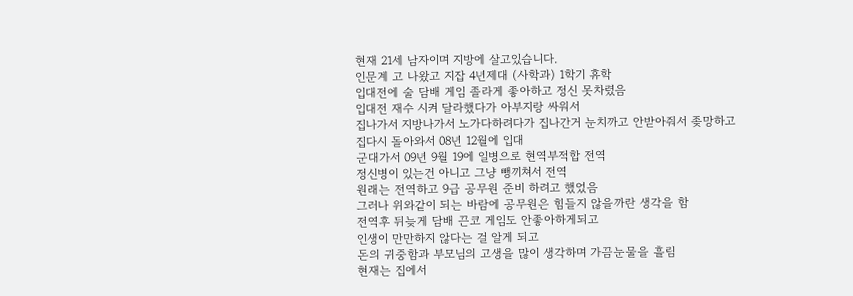현재 21세 남자이며 지방에 살고있습니다.
인문계 고 나왔고 지잡 4년제대 (사학과) 1학기 휴학
입대전에 술 담배 게임 졸라게 좋아하고 정신 못차렸음
입대전 재수 시켜 달라했다가 아부지랑 싸워서
집나가서 지방나가서 노가다하려다가 집나간거 눈치까고 안받아줘서 좆망하고
집다시 돌아와서 08년 12월에 입대
군대가서 09년 9월 19에 일병으로 현역부적합 전역
정신병이 있는건 아니고 그냥 뺑끼쳐서 전역
원래는 전역하고 9급 공무원 준비 하려고 했었음
그러나 위와같이 되는 바람에 공무원은 힘들지 않을까란 생각을 함
전역후 뒤늦게 담배 끈코 게임도 안좋아하게되고
인생이 만만하지 않다는 걸 알게 되고
돈의 귀중함과 부모님의 고생을 많이 생각하며 가끔눈물을 흘림
현재는 집에서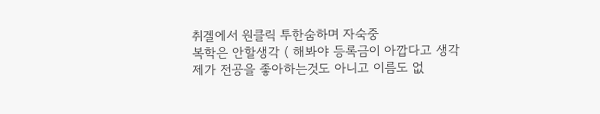취겔에서 원클릭 투한숨하며 자숙중
복학은 안할생각 ( 해봐야 등록금이 아깝다고 생각 제가 전공을 좋아하는것도 아니고 이름도 없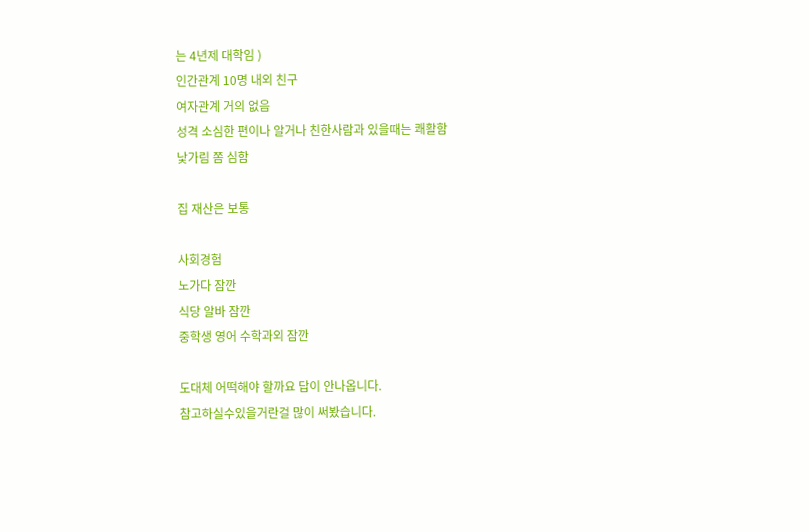는 4년제 대학임 )
인간관계 10명 내외 친구
여자관계 거의 없음
성격 소심한 편이나 알거나 친한사람과 있을때는 쾌활함
낯가림 쫌 심함

집 재산은 보통

사회경험
노가다 잠깐
식당 알바 잠깐
중학생 영어 수학과외 잠깐

도대체 어떡해야 할까요 답이 안나옵니다.
참고하실수있을거란걸 많이 써봤습니다.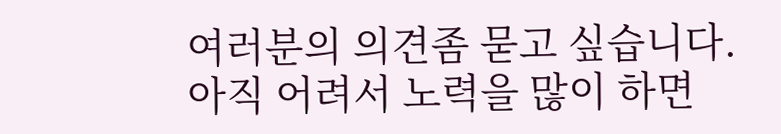여러분의 의견좀 묻고 싶습니다.
아직 어려서 노력을 많이 하면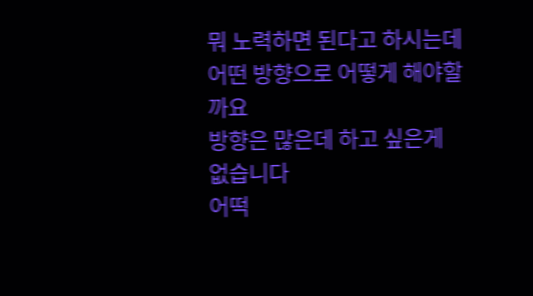뭐 노력하면 된다고 하시는데
어떤 방향으로 어떻게 해야할까요
방향은 많은데 하고 싶은게 없습니다
어떡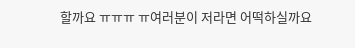할까요 ㅠㅠㅠ ㅠ여러분이 저라면 어떡하실까요